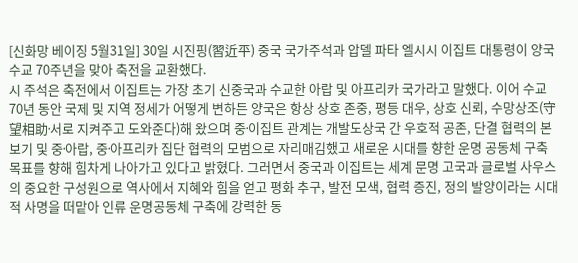[신화망 베이징 5월31일] 30일 시진핑(習近平) 중국 국가주석과 압델 파타 엘시시 이집트 대통령이 양국 수교 70주년을 맞아 축전을 교환했다.
시 주석은 축전에서 이집트는 가장 초기 신중국과 수교한 아랍 및 아프리카 국가라고 말했다. 이어 수교 70년 동안 국제 및 지역 정세가 어떻게 변하든 양국은 항상 상호 존중, 평등 대우, 상호 신뢰, 수망상조(守望相助∙서로 지켜주고 도와준다)해 왔으며 중∙이집트 관계는 개발도상국 간 우호적 공존, 단결 협력의 본보기 및 중∙아랍, 중∙아프리카 집단 협력의 모범으로 자리매김했고 새로운 시대를 향한 운명 공동체 구축 목표를 향해 힘차게 나아가고 있다고 밝혔다. 그러면서 중국과 이집트는 세계 문명 고국과 글로벌 사우스의 중요한 구성원으로 역사에서 지혜와 힘을 얻고 평화 추구, 발전 모색, 협력 증진, 정의 발양이라는 시대적 사명을 떠맡아 인류 운명공동체 구축에 강력한 동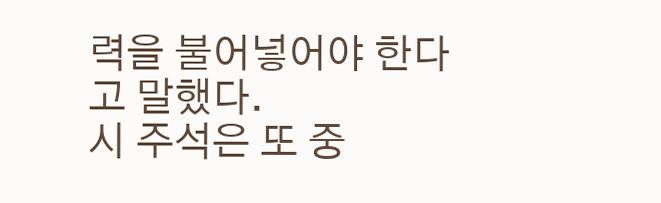력을 불어넣어야 한다고 말했다.
시 주석은 또 중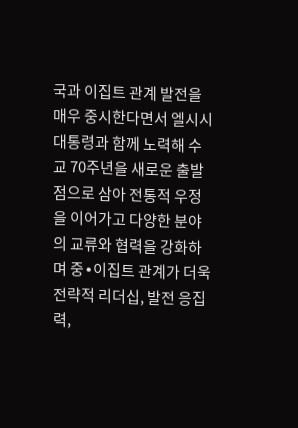국과 이집트 관계 발전을 매우 중시한다면서 엘시시 대통령과 함께 노력해 수교 70주년을 새로운 출발점으로 삼아 전통적 우정을 이어가고 다양한 분야의 교류와 협력을 강화하며 중∙이집트 관계가 더욱 전략적 리더십, 발전 응집력,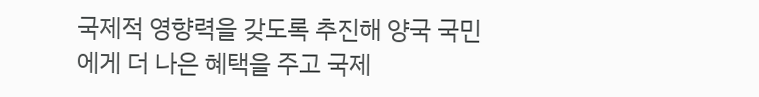국제적 영향력을 갖도록 추진해 양국 국민에게 더 나은 혜택을 주고 국제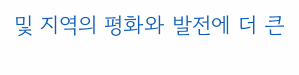및 지역의 평화와 발전에 더 큰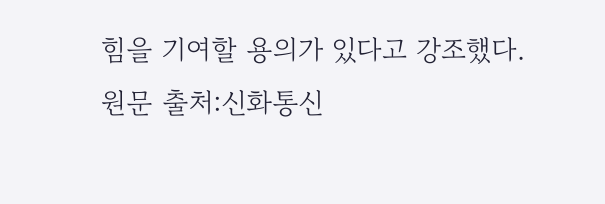힘을 기여할 용의가 있다고 강조했다.
원문 출처:신화통신